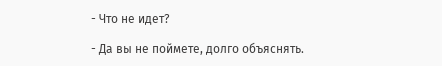- Что не идет?

- Да вы не поймете, долго объяснять.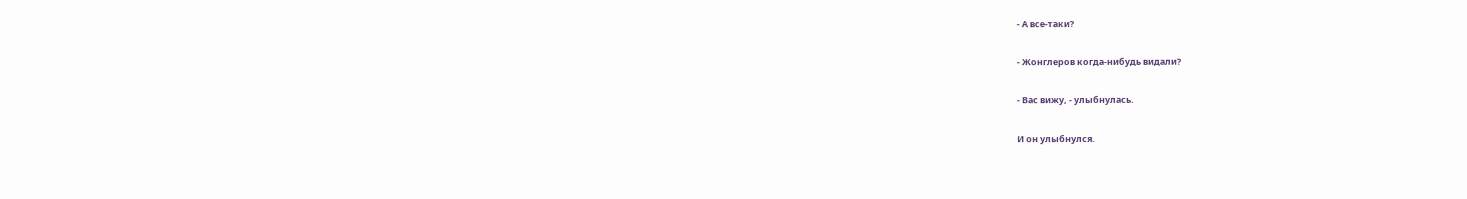- А все-таки?

- Жонглеров когда-нибудь видали?

- Вас вижу, - улыбнулась.

И он улыбнулся.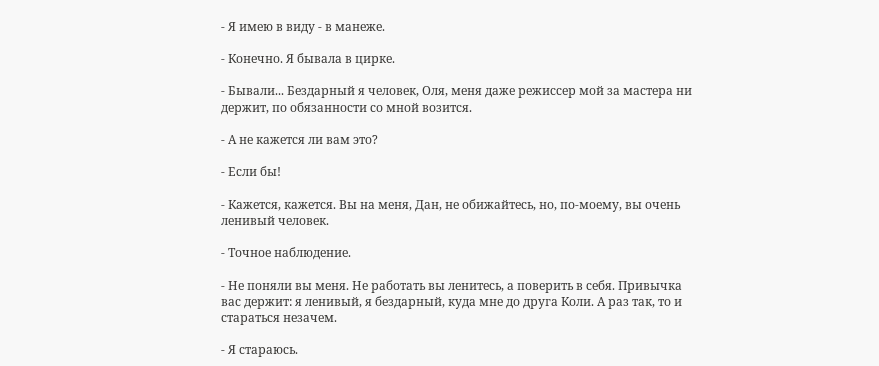- Я имею в виду - в манеже.

- Конечно. Я бывала в цирке.

- Бывали... Бездарный я человек, Оля, меня даже режиссер мой за мастера ни держит, по обязанности со мной возится.

- А не кажется ли вам это?

- Если бы!

- Кажется, кажется. Вы на меня, Дан, не обижайтесь, но, по-моему, вы очень ленивый человек.

- Точное наблюдение.

- Не поняли вы меня. Не работать вы ленитесь, а поверить в себя. Привычка вас держит: я ленивый, я бездарный, куда мне до друга Коли. А раз так, то и стараться незачем.

- Я стараюсь.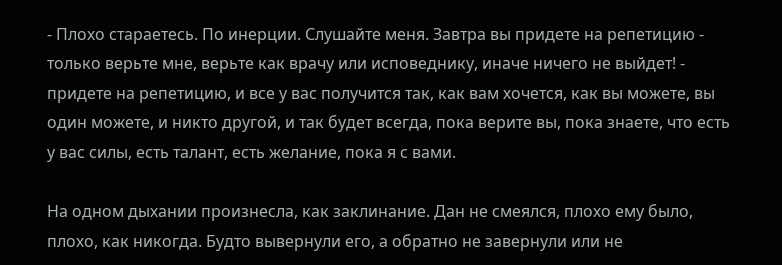- Плохо стараетесь. По инерции. Слушайте меня. Завтра вы придете на репетицию - только верьте мне, верьте как врачу или исповеднику, иначе ничего не выйдет! - придете на репетицию, и все у вас получится так, как вам хочется, как вы можете, вы один можете, и никто другой, и так будет всегда, пока верите вы, пока знаете, что есть у вас силы, есть талант, есть желание, пока я с вами.

На одном дыхании произнесла, как заклинание. Дан не смеялся, плохо ему было, плохо, как никогда. Будто вывернули его, а обратно не завернули или не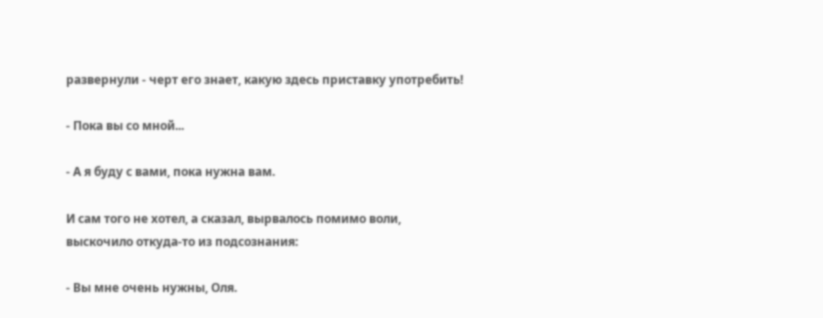развернули - черт его знает, какую здесь приставку употребить!

- Пока вы со мной...

- А я буду с вами, пока нужна вам.

И сам того не хотел, а сказал, вырвалось помимо воли, выскочило откуда-то из подсознания:

- Вы мне очень нужны, Оля.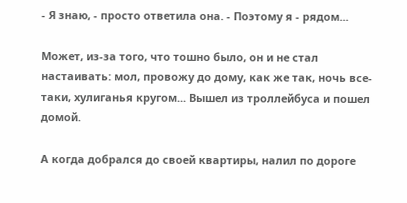- Я знаю, - просто ответила она. - Поэтому я - рядом...

Может, из-за того, что тошно было, он и не стал настаивать: мол, провожу до дому, как же так, ночь все-таки, хулиганья кругом... Вышел из троллейбуса и пошел домой.

А когда добрался до своей квартиры, налил по дороге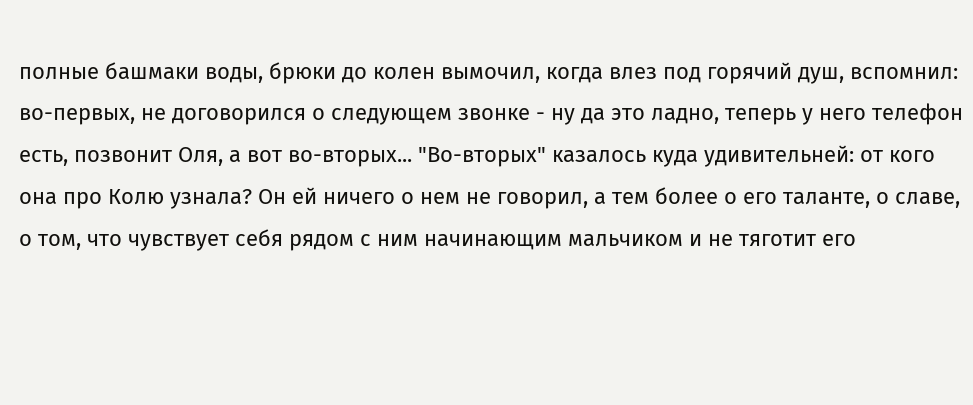полные башмаки воды, брюки до колен вымочил, когда влез под горячий душ, вспомнил: во-первых, не договорился о следующем звонке - ну да это ладно, теперь у него телефон есть, позвонит Оля, а вот во-вторых... "Во-вторых" казалось куда удивительней: от кого она про Колю узнала? Он ей ничего о нем не говорил, а тем более о его таланте, о славе, о том, что чувствует себя рядом с ним начинающим мальчиком и не тяготит его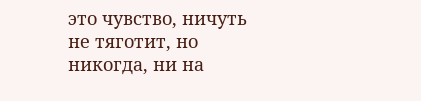это чувство, ничуть не тяготит, но никогда, ни на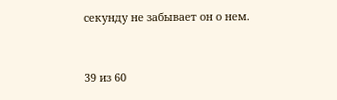секунду не забывает он о нем.



39 из 60